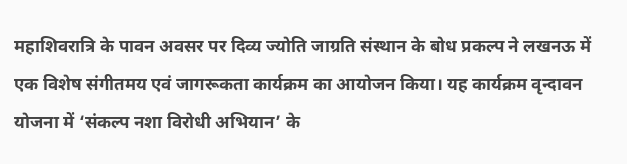महाशिवरात्रि के पावन अवसर पर दिव्य ज्योति जाग्रति संस्थान के बोध प्रकल्प ने लखनऊ में एक विशेष संगीतमय एवं जागरूकता कार्यक्रम का आयोजन किया। यह कार्यक्रम वृन्दावन योजना में ‘संकल्प नशा विरोधी अभियान’ के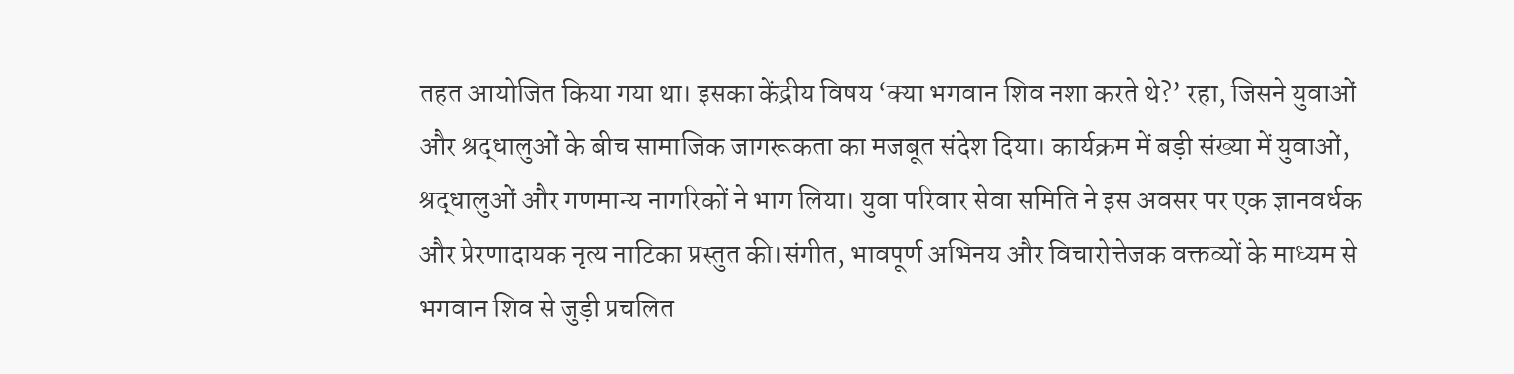तहत आयोजित किया गया था। इसका केंद्रीय विषय ‘क्या भगवान शिव नशा करते थे?’ रहा, जिसने युवाओं और श्रद्धालुओं के बीच सामाजिक जागरूकता का मजबूत संदेश दिया। कार्यक्रम में बड़ी संख्या में युवाओं, श्रद्धालुओं और गणमान्य नागरिकों ने भाग लिया। युवा परिवार सेवा समिति ने इस अवसर पर एक ज्ञानवर्धक और प्रेरणादायक नृत्य नाटिका प्रस्तुत की।संगीत, भावपूर्ण अभिनय और विचारोत्तेजक वक्तव्यों के माध्यम से भगवान शिव से जुड़ी प्रचलित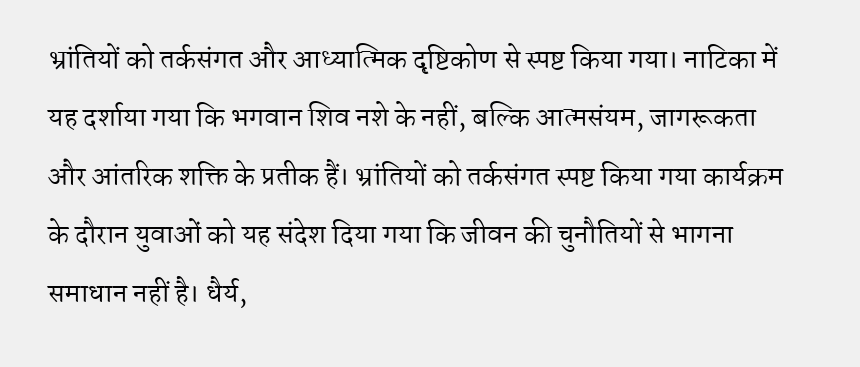भ्रांतियों को तर्कसंगत और आध्यात्मिक दृष्टिकोण से स्पष्ट किया गया। नाटिका में यह दर्शाया गया कि भगवान शिव नशे के नहीं, बल्कि आत्मसंयम, जागरूकता और आंतरिक शक्ति के प्रतीक हैं। भ्रांतियों को तर्कसंगत स्पष्ट किया गया कार्यक्रम के दौरान युवाओं को यह संदेश दिया गया कि जीवन की चुनौतियों से भागना समाधान नहीं है। धैर्य,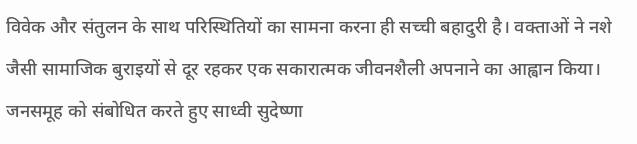विवेक और संतुलन के साथ परिस्थितियों का सामना करना ही सच्ची बहादुरी है। वक्ताओं ने नशे जैसी सामाजिक बुराइयों से दूर रहकर एक सकारात्मक जीवनशैली अपनाने का आह्वान किया। जनसमूह को संबोधित करते हुए साध्वी सुदेष्णा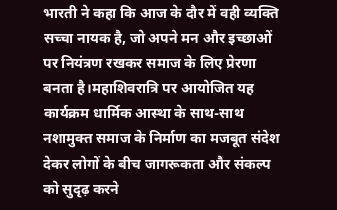भारती ने कहा कि आज के दौर में वही व्यक्ति सच्चा नायक है, जो अपने मन और इच्छाओं पर नियंत्रण रखकर समाज के लिए प्रेरणा बनता है।महाशिवरात्रि पर आयोजित यह कार्यक्रम धार्मिक आस्था के साथ-साथ नशामुक्त समाज के निर्माण का मजबूत संदेश देकर लोगों के बीच जागरूकता और संकल्प को सुदृढ़ करने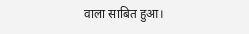वाला साबित हुआ।